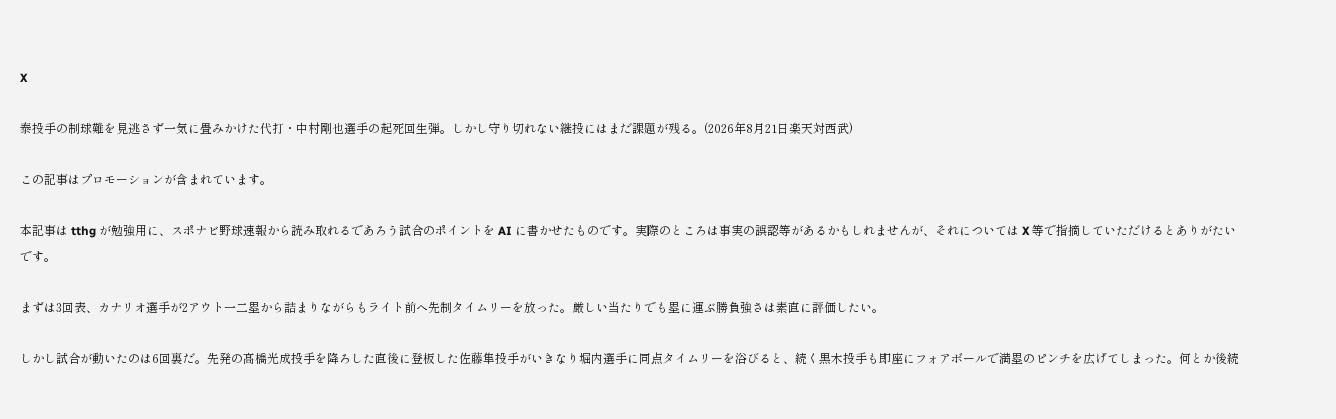X

泰投手の制球難を見逃さず一気に畳みかけた代打・中村剛也選手の起死回生弾。しかし守り切れない継投にはまだ課題が残る。(2026年8月21日楽天対西武)

この記事はプロモーションが含まれています。

本記事は tthg が勉強用に、スポナビ野球速報から読み取れるであろう試合のポイントを AI に書かせたものです。実際のところは事実の誤認等があるかもしれませんが、それについては X 等で指摘していただけるとありがたいです。

まずは3回表、カナリオ選手が2アウト一二塁から詰まりながらもライト前へ先制タイムリーを放った。厳しい当たりでも塁に運ぶ勝負強さは素直に評価したい。

しかし試合が動いたのは6回裏だ。先発の髙橋光成投手を降ろした直後に登板した佐藤隼投手がいきなり堀内選手に同点タイムリーを浴びると、続く黒木投手も即座にフォアボールで満塁のピンチを広げてしまった。何とか後続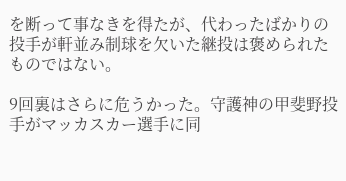を断って事なきを得たが、代わったばかりの投手が軒並み制球を欠いた継投は褒められたものではない。

9回裏はさらに危うかった。守護神の甲斐野投手がマッカスカー選手に同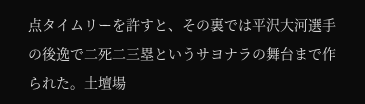点タイムリーを許すと、その裏では平沢大河選手の後逸で二死二三塁というサヨナラの舞台まで作られた。土壇場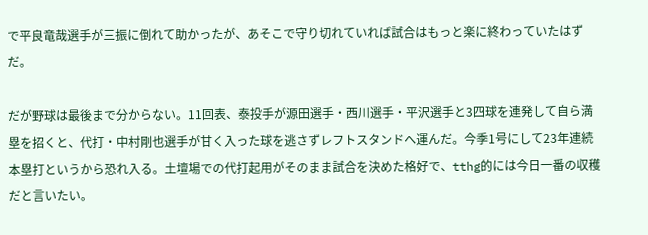で平良竜哉選手が三振に倒れて助かったが、あそこで守り切れていれば試合はもっと楽に終わっていたはずだ。

だが野球は最後まで分からない。11回表、泰投手が源田選手・西川選手・平沢選手と3四球を連発して自ら満塁を招くと、代打・中村剛也選手が甘く入った球を逃さずレフトスタンドへ運んだ。今季1号にして23年連続本塁打というから恐れ入る。土壇場での代打起用がそのまま試合を決めた格好で、tthg的には今日一番の収穫だと言いたい。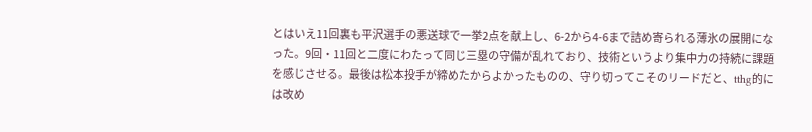とはいえ11回裏も平沢選手の悪送球で一挙2点を献上し、6-2から4-6まで詰め寄られる薄氷の展開になった。9回・11回と二度にわたって同じ三塁の守備が乱れており、技術というより集中力の持続に課題を感じさせる。最後は松本投手が締めたからよかったものの、守り切ってこそのリードだと、tthg的には改め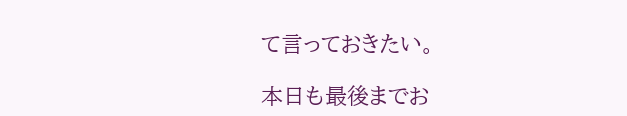て言っておきたい。

本日も最後までお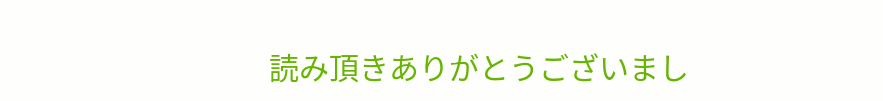読み頂きありがとうございまし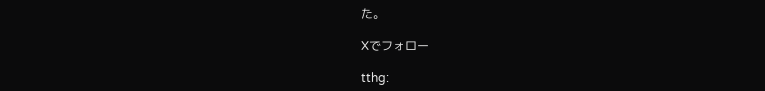た。

Xでフォロー

tthg: